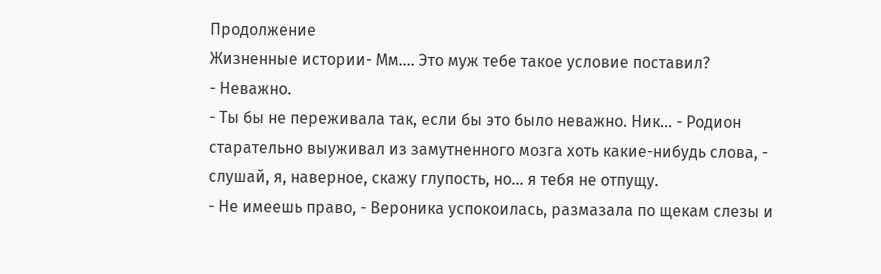Продолжение
Жизненные истории- Мм…. Это муж тебе такое условие поставил?
- Неважно.
- Ты бы не переживала так, если бы это было неважно. Ник… - Родион старательно выуживал из замутненного мозга хоть какие-нибудь слова, - слушай, я, наверное, скажу глупость, но… я тебя не отпущу.
- Не имеешь право, - Вероника успокоилась, размазала по щекам слезы и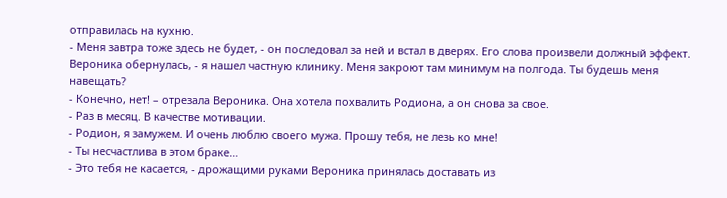отправилась на кухню.
- Меня завтра тоже здесь не будет, - он последовал за ней и встал в дверях. Его слова произвели должный эффект. Вероника обернулась, - я нашел частную клинику. Меня закроют там минимум на полгода. Ты будешь меня навещать?
- Конечно, нет! – отрезала Вероника. Она хотела похвалить Родиона, а он снова за свое.
- Раз в месяц. В качестве мотивации.
- Родион, я замужем. И очень люблю своего мужа. Прошу тебя, не лезь ко мне!
- Ты несчастлива в этом браке…
- Это тебя не касается, - дрожащими руками Вероника принялась доставать из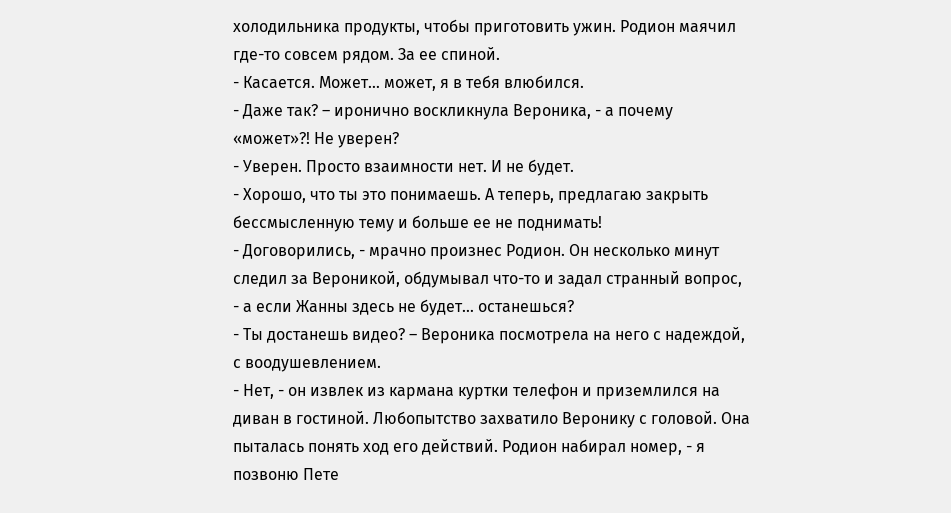холодильника продукты, чтобы приготовить ужин. Родион маячил где-то совсем рядом. За ее спиной.
- Касается. Может… может, я в тебя влюбился.
- Даже так? – иронично воскликнула Вероника, - а почему «может»?! Не уверен?
- Уверен. Просто взаимности нет. И не будет.
- Хорошо, что ты это понимаешь. А теперь, предлагаю закрыть бессмысленную тему и больше ее не поднимать!
- Договорились, - мрачно произнес Родион. Он несколько минут следил за Вероникой, обдумывал что-то и задал странный вопрос, - а если Жанны здесь не будет… останешься?
- Ты достанешь видео? – Вероника посмотрела на него с надеждой, с воодушевлением.
- Нет, - он извлек из кармана куртки телефон и приземлился на диван в гостиной. Любопытство захватило Веронику с головой. Она пыталась понять ход его действий. Родион набирал номер, - я позвоню Пете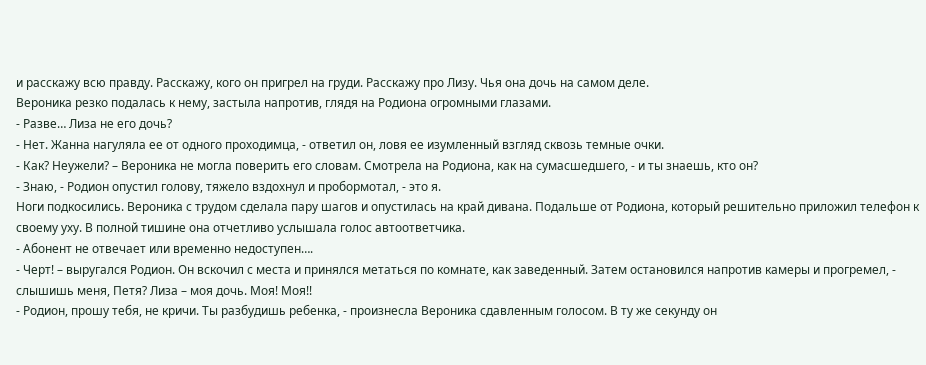и расскажу всю правду. Расскажу, кого он пригрел на груди. Расскажу про Лизу. Чья она дочь на самом деле.
Вероника резко подалась к нему, застыла напротив, глядя на Родиона огромными глазами.
- Разве… Лиза не его дочь?
- Нет. Жанна нагуляла ее от одного проходимца, - ответил он, ловя ее изумленный взгляд сквозь темные очки.
- Как? Неужели? – Вероника не могла поверить его словам. Смотрела на Родиона, как на сумасшедшего, - и ты знаешь, кто он?
- Знаю, - Родион опустил голову, тяжело вздохнул и пробормотал, - это я.
Ноги подкосились. Вероника с трудом сделала пару шагов и опустилась на край дивана. Подальше от Родиона, который решительно приложил телефон к своему уху. В полной тишине она отчетливо услышала голос автоответчика.
- Абонент не отвечает или временно недоступен….
- Черт! – выругался Родион. Он вскочил с места и принялся метаться по комнате, как заведенный. Затем остановился напротив камеры и прогремел, - слышишь меня, Петя? Лиза – моя дочь. Моя! Моя!!
- Родион, прошу тебя, не кричи. Ты разбудишь ребенка, - произнесла Вероника сдавленным голосом. В ту же секунду он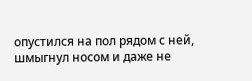опустился на пол рядом с ней, шмыгнул носом и даже не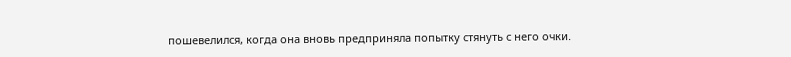пошевелился, когда она вновь предприняла попытку стянуть с него очки.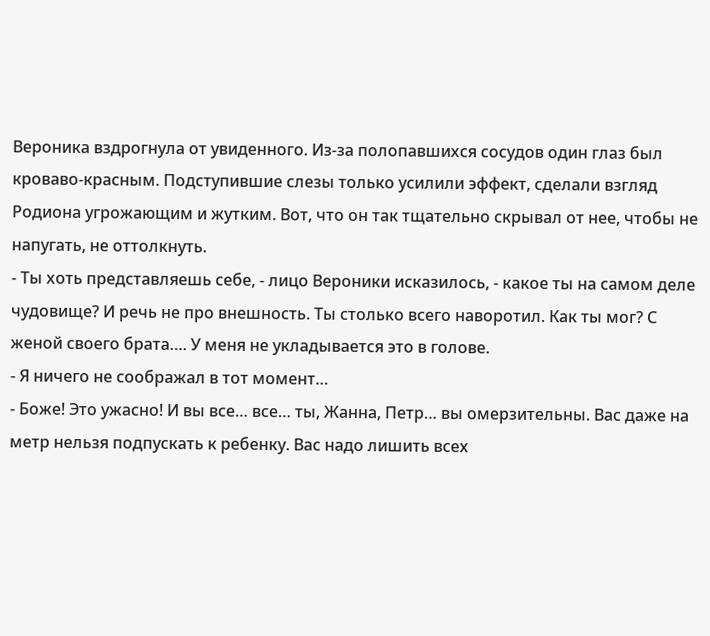Вероника вздрогнула от увиденного. Из-за полопавшихся сосудов один глаз был кроваво-красным. Подступившие слезы только усилили эффект, сделали взгляд Родиона угрожающим и жутким. Вот, что он так тщательно скрывал от нее, чтобы не напугать, не оттолкнуть.
- Ты хоть представляешь себе, - лицо Вероники исказилось, - какое ты на самом деле чудовище? И речь не про внешность. Ты столько всего наворотил. Как ты мог? С женой своего брата…. У меня не укладывается это в голове.
- Я ничего не соображал в тот момент…
- Боже! Это ужасно! И вы все… все… ты, Жанна, Петр… вы омерзительны. Вас даже на метр нельзя подпускать к ребенку. Вас надо лишить всех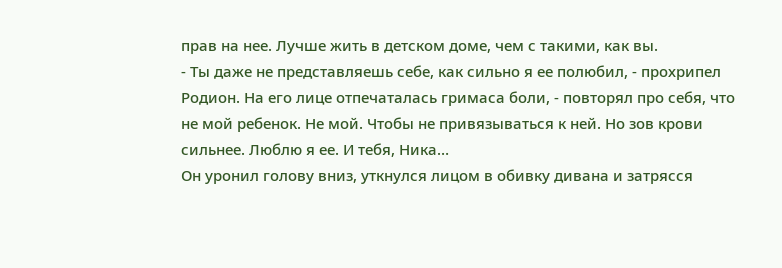прав на нее. Лучше жить в детском доме, чем с такими, как вы.
- Ты даже не представляешь себе, как сильно я ее полюбил, - прохрипел Родион. На его лице отпечаталась гримаса боли, - повторял про себя, что не мой ребенок. Не мой. Чтобы не привязываться к ней. Но зов крови сильнее. Люблю я ее. И тебя, Ника…
Он уронил голову вниз, уткнулся лицом в обивку дивана и затрясся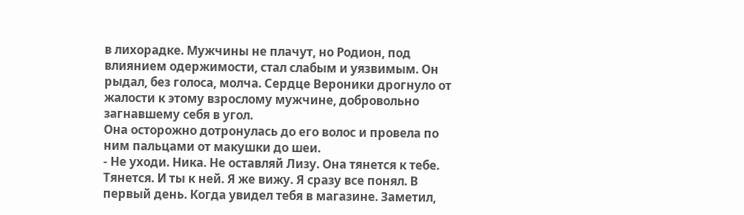в лихорадке. Мужчины не плачут, но Родион, под влиянием одержимости, стал слабым и уязвимым. Он рыдал, без голоса, молча. Сердце Вероники дрогнуло от жалости к этому взрослому мужчине, добровольно загнавшему себя в угол.
Она осторожно дотронулась до его волос и провела по ним пальцами от макушки до шеи.
- Не уходи. Ника. Не оставляй Лизу. Она тянется к тебе. Тянется. И ты к ней. Я же вижу. Я сразу все понял. В первый день. Когда увидел тебя в магазине. Заметил,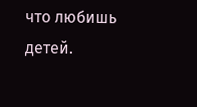что любишь детей.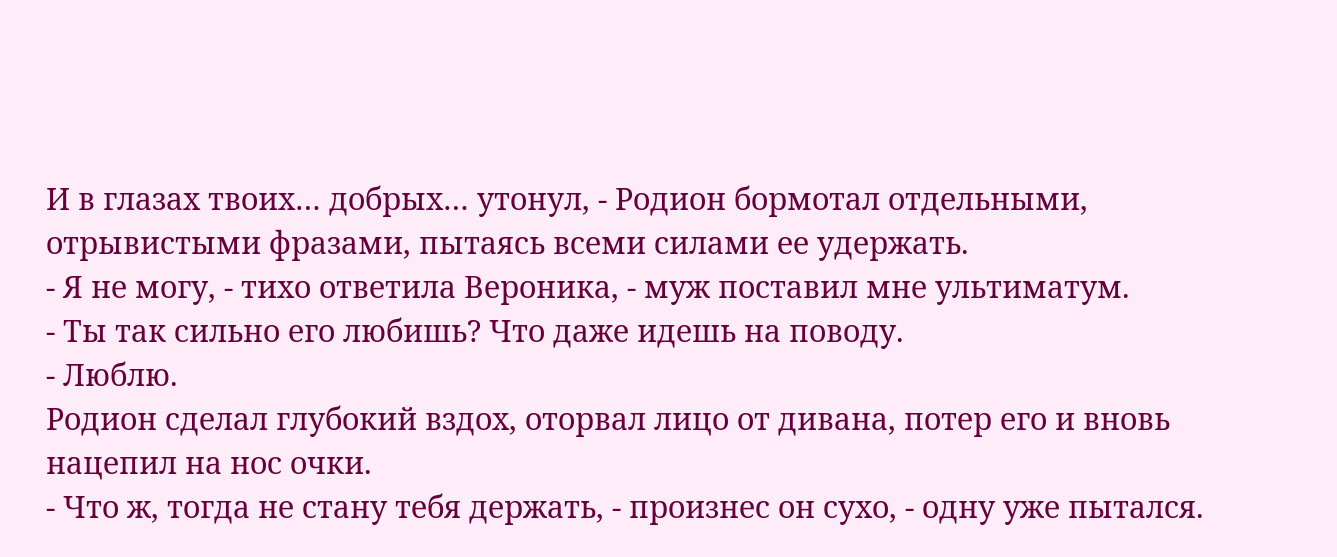И в глазах твоих… добрых… утонул, - Родион бормотал отдельными, отрывистыми фразами, пытаясь всеми силами ее удержать.
- Я не могу, - тихо ответила Вероника, - муж поставил мне ультиматум.
- Ты так сильно его любишь? Что даже идешь на поводу.
- Люблю.
Родион сделал глубокий вздох, оторвал лицо от дивана, потер его и вновь нацепил на нос очки.
- Что ж, тогда не стану тебя держать, - произнес он сухо, - одну уже пытался.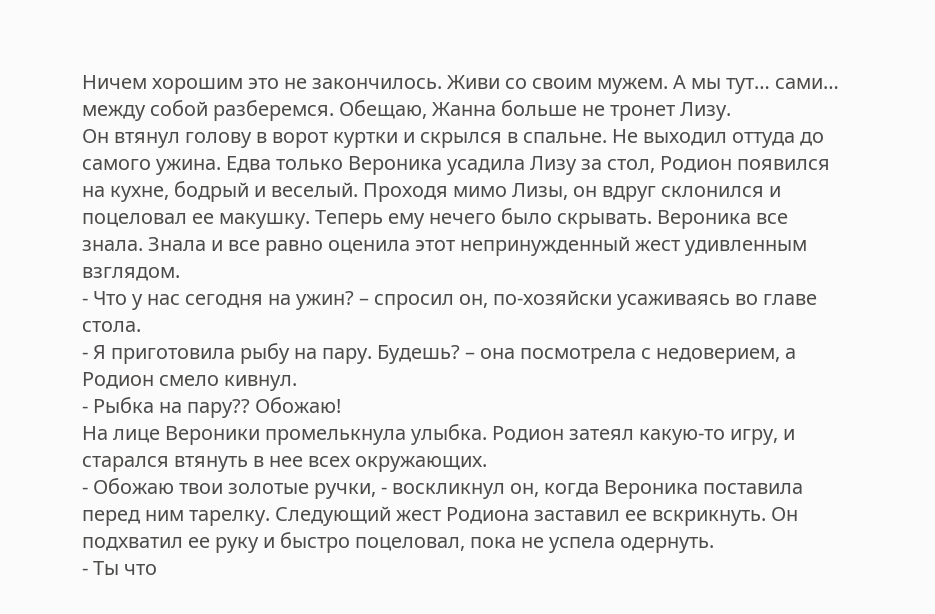Ничем хорошим это не закончилось. Живи со своим мужем. А мы тут… сами… между собой разберемся. Обещаю, Жанна больше не тронет Лизу.
Он втянул голову в ворот куртки и скрылся в спальне. Не выходил оттуда до самого ужина. Едва только Вероника усадила Лизу за стол, Родион появился на кухне, бодрый и веселый. Проходя мимо Лизы, он вдруг склонился и поцеловал ее макушку. Теперь ему нечего было скрывать. Вероника все знала. Знала и все равно оценила этот непринужденный жест удивленным взглядом.
- Что у нас сегодня на ужин? – спросил он, по-хозяйски усаживаясь во главе стола.
- Я приготовила рыбу на пару. Будешь? – она посмотрела с недоверием, а Родион смело кивнул.
- Рыбка на пару?? Обожаю!
На лице Вероники промелькнула улыбка. Родион затеял какую-то игру, и старался втянуть в нее всех окружающих.
- Обожаю твои золотые ручки, - воскликнул он, когда Вероника поставила перед ним тарелку. Следующий жест Родиона заставил ее вскрикнуть. Он подхватил ее руку и быстро поцеловал, пока не успела одернуть.
- Ты что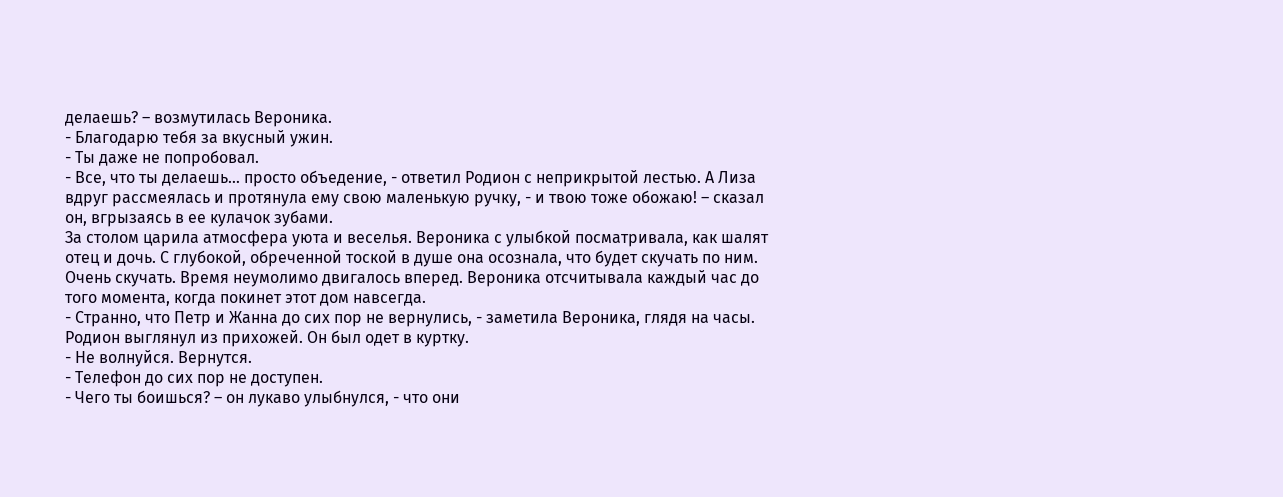делаешь? – возмутилась Вероника.
- Благодарю тебя за вкусный ужин.
- Ты даже не попробовал.
- Все, что ты делаешь… просто объедение, - ответил Родион с неприкрытой лестью. А Лиза вдруг рассмеялась и протянула ему свою маленькую ручку, - и твою тоже обожаю! – сказал он, вгрызаясь в ее кулачок зубами.
За столом царила атмосфера уюта и веселья. Вероника с улыбкой посматривала, как шалят отец и дочь. С глубокой, обреченной тоской в душе она осознала, что будет скучать по ним. Очень скучать. Время неумолимо двигалось вперед. Вероника отсчитывала каждый час до того момента, когда покинет этот дом навсегда.
- Странно, что Петр и Жанна до сих пор не вернулись, - заметила Вероника, глядя на часы. Родион выглянул из прихожей. Он был одет в куртку.
- Не волнуйся. Вернутся.
- Телефон до сих пор не доступен.
- Чего ты боишься? – он лукаво улыбнулся, - что они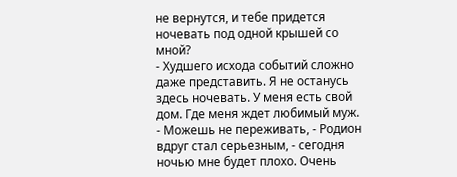не вернутся, и тебе придется ночевать под одной крышей со мной?
- Худшего исхода событий сложно даже представить. Я не останусь здесь ночевать. У меня есть свой дом. Где меня ждет любимый муж.
- Можешь не переживать, - Родион вдруг стал серьезным, - сегодня ночью мне будет плохо. Очень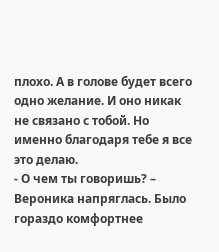плохо. А в голове будет всего одно желание. И оно никак не связано с тобой. Но именно благодаря тебе я все это делаю.
- О чем ты говоришь? – Вероника напряглась. Было гораздо комфортнее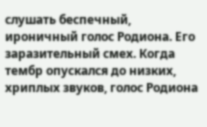слушать беспечный, ироничный голос Родиона. Его заразительный смех. Когда тембр опускался до низких, хриплых звуков, голос Родиона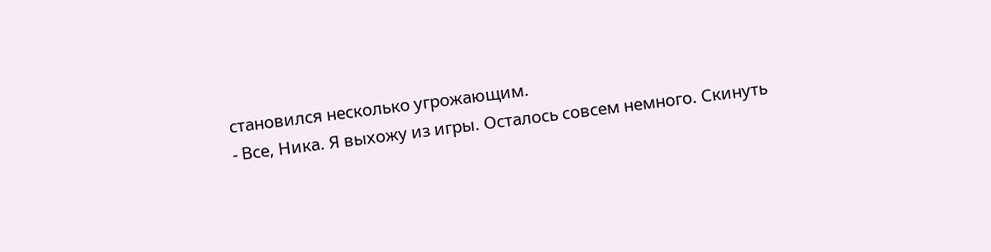становился несколько угрожающим.
- Все, Ника. Я выхожу из игры. Осталось совсем немного. Скинуть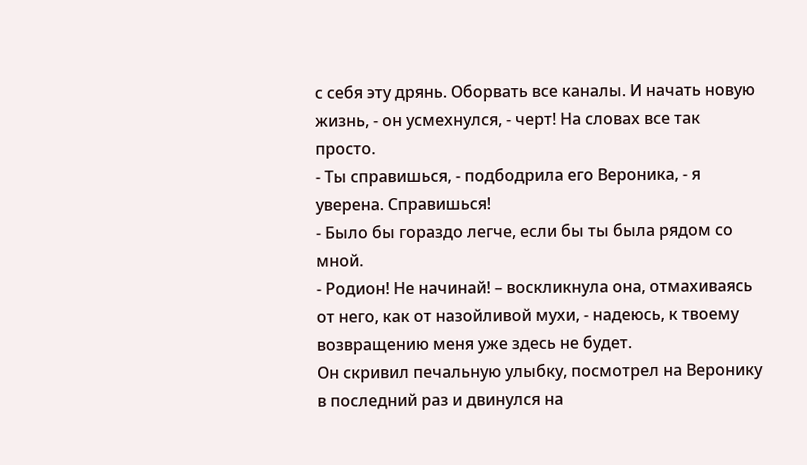с себя эту дрянь. Оборвать все каналы. И начать новую жизнь, - он усмехнулся, - черт! На словах все так просто.
- Ты справишься, - подбодрила его Вероника, - я уверена. Справишься!
- Было бы гораздо легче, если бы ты была рядом со мной.
- Родион! Не начинай! – воскликнула она, отмахиваясь от него, как от назойливой мухи, - надеюсь, к твоему возвращению меня уже здесь не будет.
Он скривил печальную улыбку, посмотрел на Веронику в последний раз и двинулся на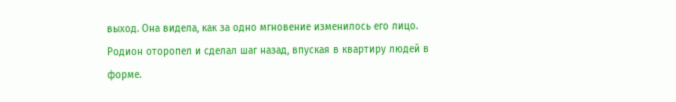выход. Она видела, как за одно мгновение изменилось его лицо. Родион оторопел и сделал шаг назад, впуская в квартиру людей в форме.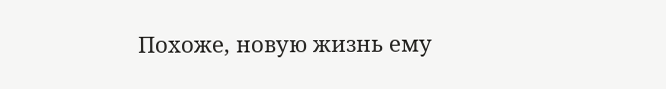Похоже, новую жизнь ему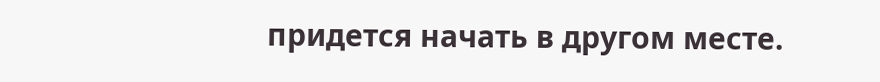придется начать в другом месте.